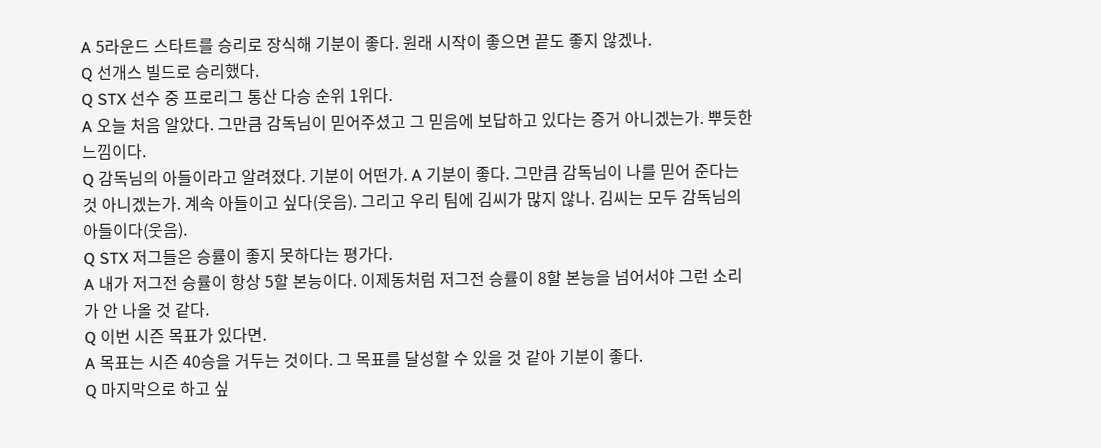A 5라운드 스타트를 승리로 장식해 기분이 좋다. 원래 시작이 좋으면 끝도 좋지 않겠나.
Q 선개스 빌드로 승리했다.
Q STX 선수 중 프로리그 통산 다승 순위 1위다.
A 오늘 처음 알았다. 그만큼 감독님이 믿어주셨고 그 믿음에 보답하고 있다는 증거 아니겠는가. 뿌듯한 느낌이다.
Q 감독님의 아들이라고 알려졌다. 기분이 어떤가. A 기분이 좋다. 그만큼 감독님이 나를 믿어 준다는 것 아니겠는가. 계속 아들이고 싶다(웃음). 그리고 우리 팀에 김씨가 많지 않나. 김씨는 모두 감독님의 아들이다(웃음).
Q STX 저그들은 승률이 좋지 못하다는 평가다.
A 내가 저그전 승률이 항상 5할 본능이다. 이제동처럼 저그전 승률이 8할 본능을 넘어서야 그런 소리가 안 나올 것 같다.
Q 이번 시즌 목표가 있다면.
A 목표는 시즌 40승을 거두는 것이다. 그 목표를 달성할 수 있을 것 같아 기분이 좋다.
Q 마지막으로 하고 싶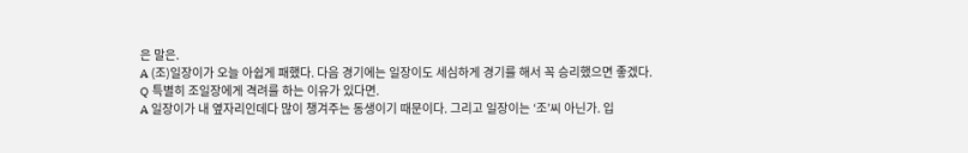은 말은.
A (조)일장이가 오늘 아쉽게 패했다. 다음 경기에는 일장이도 세심하게 경기를 해서 꼭 승리했으면 좋겠다.
Q 특별히 조일장에게 격려를 하는 이유가 있다면.
A 일장이가 내 옆자리인데다 많이 챙겨주는 동생이기 때문이다. 그리고 일장이는 ‘조’씨 아닌가. 입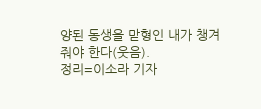양된 동생을 맏형인 내가 챙겨줘야 한다(웃음).
정리=이소라 기자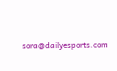sora@dailyesports.com